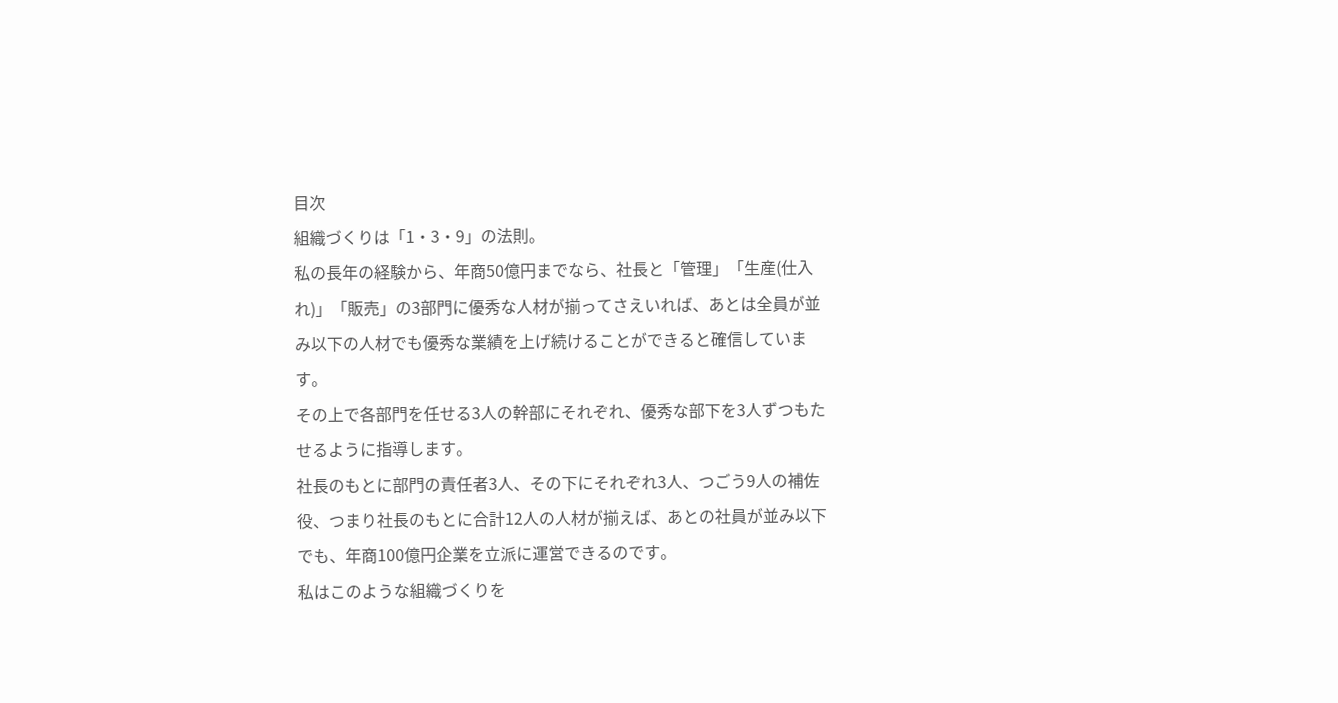目次
組織づくりは「1・3・9」の法則。
私の長年の経験から、年商50億円までなら、社長と「管理」「生産(仕入れ)」「販売」の3部門に優秀な人材が揃ってさえいれば、あとは全員が並み以下の人材でも優秀な業績を上げ続けることができると確信しています。
その上で各部門を任せる3人の幹部にそれぞれ、優秀な部下を3人ずつもたせるように指導します。
社長のもとに部門の責任者3人、その下にそれぞれ3人、つごう9人の補佐役、つまり社長のもとに合計12人の人材が揃えば、あとの社員が並み以下でも、年商100億円企業を立派に運営できるのです。
私はこのような組織づくりを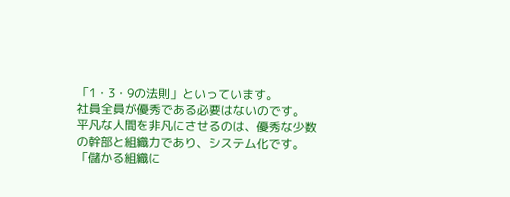「1・3・9の法則」といっています。
社員全員が優秀である必要はないのです。
平凡な人間を非凡にさせるのは、優秀な少数の幹部と組織力であり、システム化です。
「儲かる組織に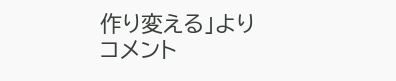作り変える」より
コメント